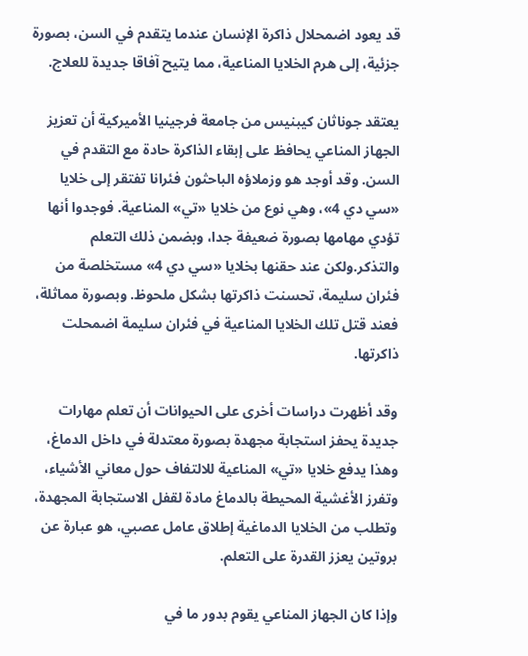قد يعود اضمحلال ذاكرة الإنسان عندما يتقدم في السن، بصورة جزئية، إلى هرم الخلايا المناعية، مما يتيح آفاقا جديدة للعلاج.

يعتقد جوناثان كيبنيس من جامعة فرجينيا الأميركية أن تعزيز الجهاز المناعي يحافظ على إبقاء الذاكرة حادة مع التقدم في السن. وقد أوجد هو وزملاؤه الباحثون فئرانا تفتقر إلى خلايا «سي دي 4»، وهي نوع من خلايا «تي» المناعية. فوجدوا أنها تؤدي مهامها بصورة ضعيفة جدا، وبضمن ذلك التعلم والتذكر.ولكن عند حقنها بخلايا «سي دي 4» مستخلصة من فئران سليمة، تحسنت ذاكرتها بشكل ملحوظ. وبصورة مماثلة، فعند قتل تلك الخلايا المناعية في فئران سليمة اضمحلت ذاكرتها.

وقد أظهرت دراسات أخرى على الحيوانات أن تعلم مهارات جديدة يحفز استجابة مجهدة بصورة معتدلة في داخل الدماغ، وهذا يدفع خلايا «تي» المناعية للالتفاف حول معاني الأشياء، وتفرز الأغشية المحيطة بالدماغ مادة لقفل الاستجابة المجهدة، وتطلب من الخلايا الدماغية إطلاق عامل عصبي، هو عبارة عن بروتين يعزز القدرة على التعلم.

وإذا كان الجهاز المناعي يقوم بدور ما في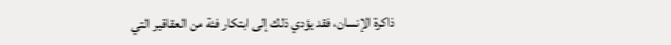ذاكرة الإنسان، فقد يؤدي ذلك إلى ابتكار فئة من العقاقير التي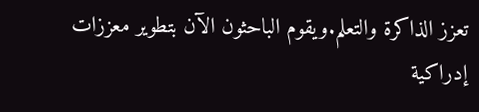تعزز الذاكرة والتعلم.ويقوم الباحثون الآن بتطوير معززات إدراكية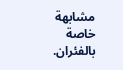مشابهة خاصة بالفئران.